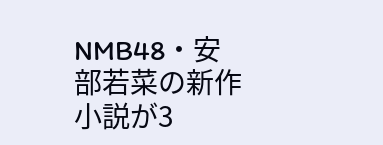NMB48・安部若菜の新作小説が3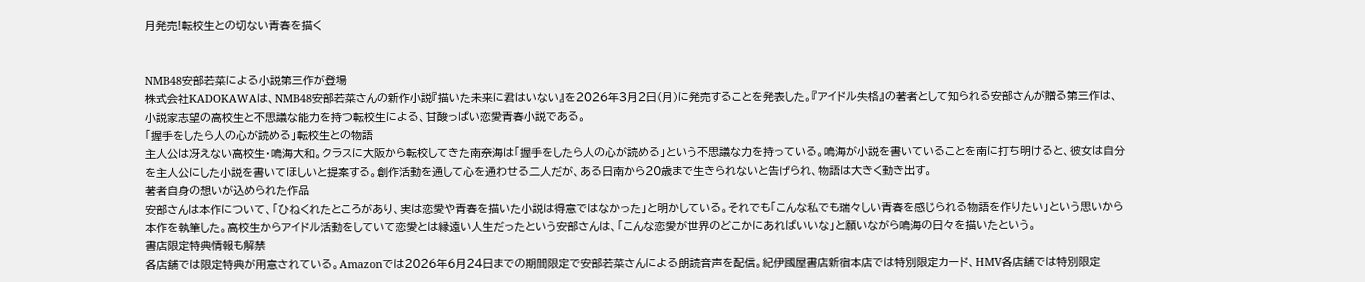月発売!転校生との切ない青春を描く


NMB48安部若菜による小説第三作が登場
株式会社KADOKAWAは、NMB48安部若菜さんの新作小説『描いた未来に君はいない』を2026年3月2日(月)に発売することを発表した。『アイドル失格』の著者として知られる安部さんが贈る第三作は、小説家志望の高校生と不思議な能力を持つ転校生による、甘酸っぱい恋愛青春小説である。
「握手をしたら人の心が読める」転校生との物語
主人公は冴えない高校生・鳴海大和。クラスに大阪から転校してきた南奈海は「握手をしたら人の心が読める」という不思議な力を持っている。鳴海が小説を書いていることを南に打ち明けると、彼女は自分を主人公にした小説を書いてほしいと提案する。創作活動を通して心を通わせる二人だが、ある日南から20歳まで生きられないと告げられ、物語は大きく動き出す。
著者自身の想いが込められた作品
安部さんは本作について、「ひねくれたところがあり、実は恋愛や青春を描いた小説は得意ではなかった」と明かしている。それでも「こんな私でも瑞々しい青春を感じられる物語を作りたい」という思いから本作を執筆した。高校生からアイドル活動をしていて恋愛とは縁遠い人生だったという安部さんは、「こんな恋愛が世界のどこかにあればいいな」と願いながら鳴海の日々を描いたという。
書店限定特典情報も解禁
各店舗では限定特典が用意されている。Amazonでは2026年6月24日までの期間限定で安部若菜さんによる朗読音声を配信。紀伊國屋書店新宿本店では特別限定カード、HMV各店舗では特別限定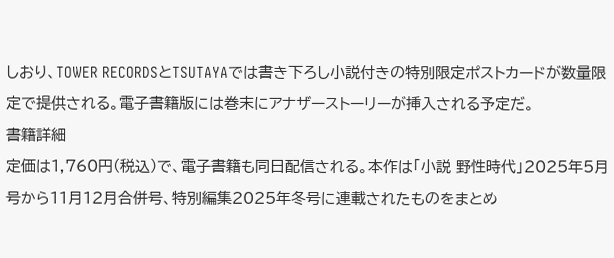しおり、TOWER RECORDSとTSUTAYAでは書き下ろし小説付きの特別限定ポストカードが数量限定で提供される。電子書籍版には巻末にアナザーストーリーが挿入される予定だ。
書籍詳細
定価は1,760円(税込)で、電子書籍も同日配信される。本作は「小説 野性時代」2025年5月号から11月12月合併号、特別編集2025年冬号に連載されたものをまとめ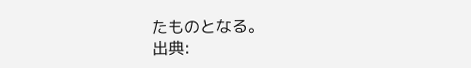たものとなる。
出典: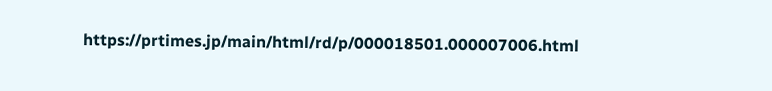https://prtimes.jp/main/html/rd/p/000018501.000007006.html